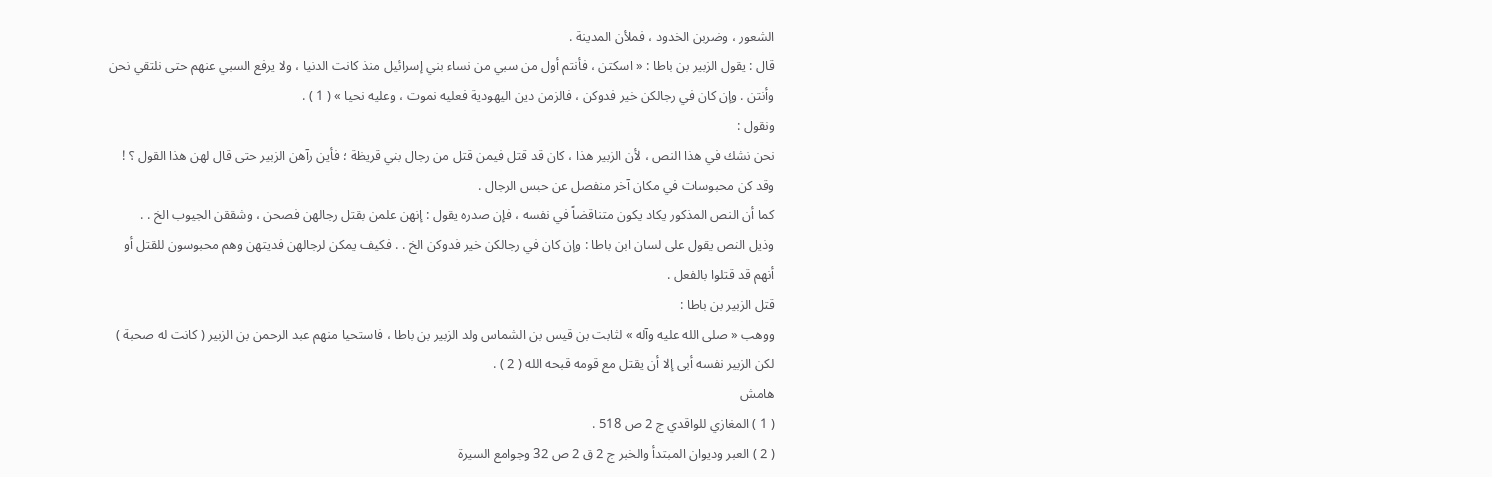الشعور ، وضربن الخدود ، فملأن المدينة .
قال : يقول الزبير بن باطا : « اسكتن ، فأنتم أول من سبي من نساء بني إسرائيل منذ كانت الدنيا ، ولا يرفع السبي عنهم حتى نلتقي نحن وأنتن . وإن كان في رجالكن خير فدوكن ، فالزمن دين اليهودية فعليه نموت ، وعليه نحيا » ( 1 ) .
ونقول :
نحن نشك في هذا النص ، لأن الزبير هذا ، كان قد قتل فيمن قتل من رجال بني قريظة ؛ فأين رآهن الزبير حتى قال لهن هذا القول ؟ ! وقد كن محبوسات في مكان آخر منفصل عن حبس الرجال .
كما أن النص المذكور يكاد يكون متناقضاً في نفسه ، فإن صدره يقول : إنهن علمن بقتل رجالهن فصحن ، وشققن الجيوب الخ . .
وذيل النص يقول على لسان ابن باطا : وإن كان في رجالكن خير فدوكن الخ . . فكيف يمكن لرجالهن فديتهن وهم محبوسون للقتل أو أنهم قد قتلوا بالفعل .
قتل الزبير بن باطا :
ووهب « صلى الله عليه وآله » لثابت بن قيس بن الشماس ولد الزبير بن باطا ، فاستحيا منهم عبد الرحمن بن الزبير ( كانت له صحبة ) لكن الزبير نفسه أبى إلا أن يقتل مع قومه قبحه الله ( 2 ) .
هامش
( 1 ) المغازي للواقدي ج 2 ص 518 .
( 2 ) العبر وديوان المبتدأ والخبر ج 2 ق 2 ص 32 وجوامع السيرة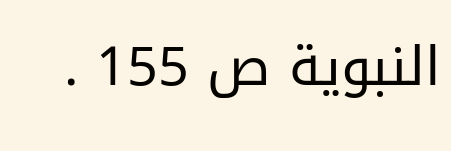النبوية ص 155 .